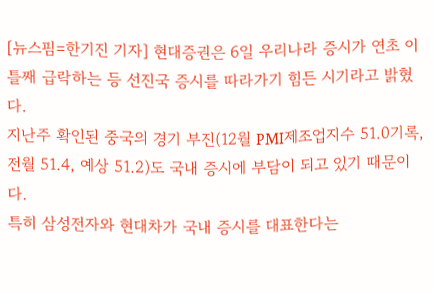[뉴스핌=한기진 기자] 현대증권은 6일 우리나라 증시가 연초 이틀째 급락하는 등 선진국 증시를 따라가기 힘든 시기라고 밝혔다.
지난주 확인된 중국의 경기 부진(12월 PMI제조업지수 51.0기록, 전월 51.4, 예상 51.2)도 국내 증시에 부담이 되고 있기 때문이다.
특히 삼성전자와 현대차가 국내 증시를 대표한다는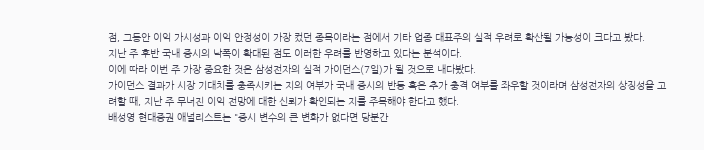점, 그동안 이익 가시성과 이익 안정성이 가장 컸던 종목이라는 점에서 기타 업종 대표주의 실적 우려로 확산될 가능성이 크다고 봤다.
지난 주 후반 국내 증시의 낙폭이 확대된 점도 이러한 우려를 반영하고 있다는 분석이다.
이에 따라 이번 주 가장 중요한 것은 삼성전자의 실적 가이던스(7일)가 될 것으로 내다봤다.
가이던스 결과가 시장 기대치를 충족시키는 지의 여부가 국내 증시의 반등 혹은 추가 충격 여부를 좌우할 것이라며 삼성전자의 상징성을 고려할 때, 지난 주 무너진 이익 전망에 대한 신뢰가 확인되는 지를 주목해야 한다고 했다.
배성영 현대증권 애널리스트는 "증시 변수의 큰 변화가 없다면 당분간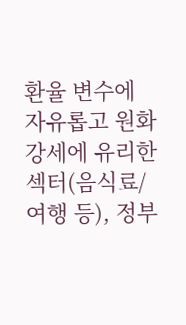환율 변수에 자유롭고 원화 강세에 유리한 섹터(음식료/여행 등), 정부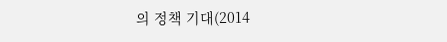의 정책 기대(2014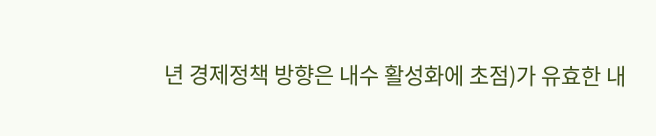년 경제정책 방향은 내수 활성화에 초점)가 유효한 내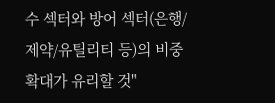수 섹터와 방어 섹터(은행/제약/유틸리티 등)의 비중확대가 유리할 것"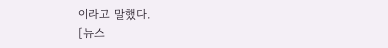이라고 말했다.
[뉴스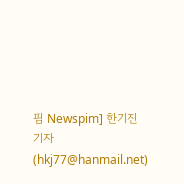핌 Newspim] 한기진 기자 (hkj77@hanmail.net)